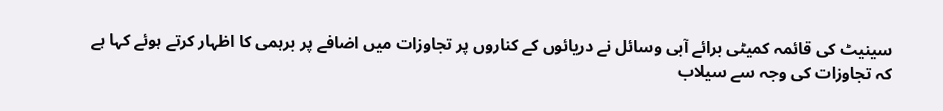سینیٹ کی قائمہ کمیٹی برائے آبی وسائل نے دریائوں کے کناروں پر تجاوزات میں اضافے پر برہمی کا اظہار کرتے ہوئے کہا ہے کہ تجاوزات کی وجہ سے سیلاب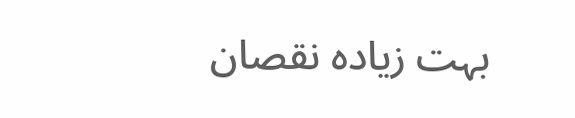بہت زیادہ نقصان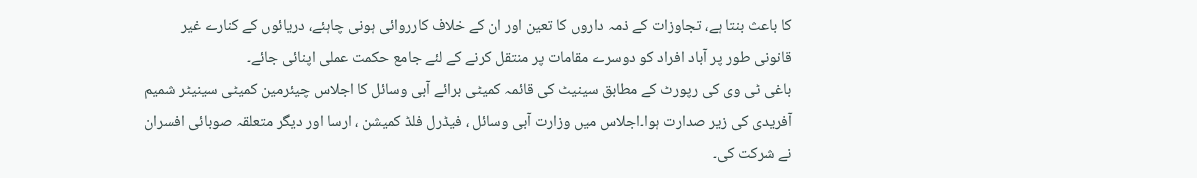کا باعث بنتا ہے، تجاوزات کے ذمہ داروں کا تعین اور ان کے خلاف کارروائی ہونی چاہئے، دریائوں کے کنارے غیر قانونی طور پر آباد افراد کو دوسرے مقامات پر منتقل کرنے کے لئے جامع حکمت عملی اپنائی جائے۔
باغی ٹی وی کی رپورٹ کے مطابق سینیٹ کی قائمہ کمیٹی برائے آبی وسائل کا اجلاس چیئرمین کمیٹی سینیٹر شمیم آفریدی کی زیر صدارت ہوا۔اجلاس میں وزارت آبی وسائل ، فیڈرل فلڈ کمیشن ، ارسا اور دیگر متعلقہ صوبائی افسران نے شرکت کی۔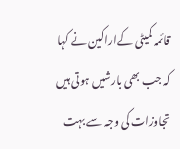قائمہ کمیٹی کےاراکین نے کہا کہ جب بھی بارشیں ہوتی ہیں تجاوزات کی وجہ سے بہت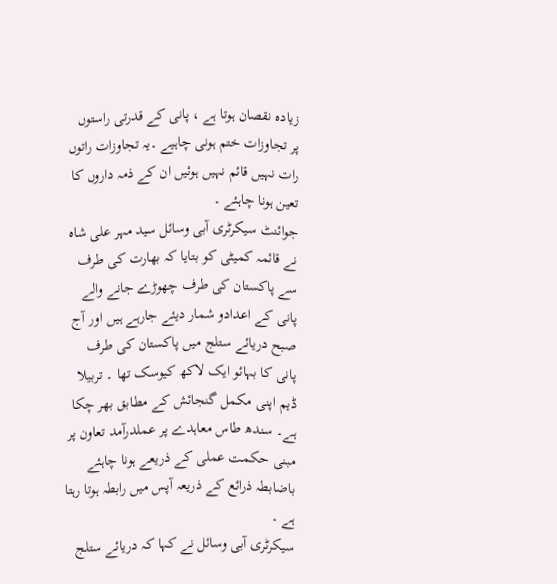زیادہ نقصان ہوتا ہے ، پانی کے قدرتی راستوں پر تجاوزات ختم ہونی چاہیے ۔یہ تجاوزات راتوں رات نہیں قائم نہیں ہوئیں ان کے ذمہ داروں کا تعین ہونا چاہئے ۔
جوائنٹ سیکرٹری آبی وسائل سید مہر علی شاہ نے قائمہ کمیٹی کو بتایا کہ بھارت کی طرف سے پاکستان کی طرف چھوڑے جانے والے پانی کے اعدادو شمار دیئے جارہے ہیں اور آج صبح دریائے ستلج میں پاکستان کی طرف پانی کا بہائو ایک لاکھ کیوسک تھا ۔ تربیلا ڈیم اپنی مکمل گنجائش کے مطابق بھر چکا ہے۔ سندھ طاس معاہدے پر عملدرآمد تعاون پر مبنی حکمت عملی کے ذریعے ہونا چاہئے باضابطہ ذرائع کے ذریعہ آپس میں رابطہ ہوتا رہتا ہے ۔
سیکرٹری آبی وسائل نے کہا کہ دریائے ستلج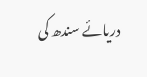دریائے سندھ کی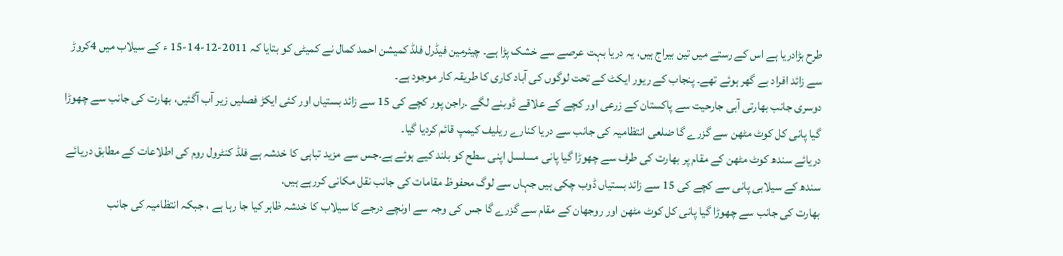طرح بڑادریا ہے اس کے رستے میں تین بیراج ہیں، یہ دریا بہت عرصے سے خشک پڑا ہے۔ چیئرمین فیڈرل فلڈ کمیشن احمد کمال نے کمیٹی کو بتایا کہ 2011-12-14-15 ء کے سیلاب میں 4کروڑ سے زائد افراد بے گھر ہوئے تھے۔ پنجاب کے ریور ایکٹ کے تحت لوگوں کی آباد کاری کا طریقہ کار موجود ہے۔
دوسری جانب بھارتی آبی جارحیت سے پاکستان کے زرعی اور کچے کے علاقے ڈوبنے لگے .راجن پور کچے کی 15 سے زائد بستیاں اور کئی ایکڑ فصلیں زیر آب آگئیں، بھارت کی جانب سے چھوڑا گیا پانی کل کوٹ مٹھن سے گزرے گا ضلعی انتظامیہ کی جانب سے دریا کنارے ریلیف کیمپ قائم کردیا گیا۔
دریائے سندھ کوٹ مٹھن کے مقام پر بھارت کی طرف سے چھوڑا گیا پانی مسلسل اپنی سطح کو بلند کیے ہوئے ہے.جس سے مزید تباہی کا خدشہ ہے فلڈ کنٹرول روم کی اطلاعات کے مطابق دریائے سندھ کے سیلابی پانی سے کچے کی 15 سے زائد بستیاں ڈوب چکی ہیں جہاں سے لوگ محفوظ مقامات کی جانب نقل مکانی کررہے ہیں.
بھارت کی جانب سے چھوڑا گیا پانی کل کوٹ مٹھن اور روجھان کے مقام سے گزرے گا جس کی وجہ سے اونچے درجے کا سیلاب کا خدشہ ظاہر کیا جا رہا ہے ، جبکہ انتظامیہ کی جانب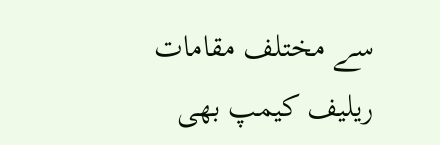سے مختلف مقامات ریلیف کیمپ بھی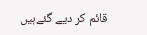قائم کر دیے گئےہیں